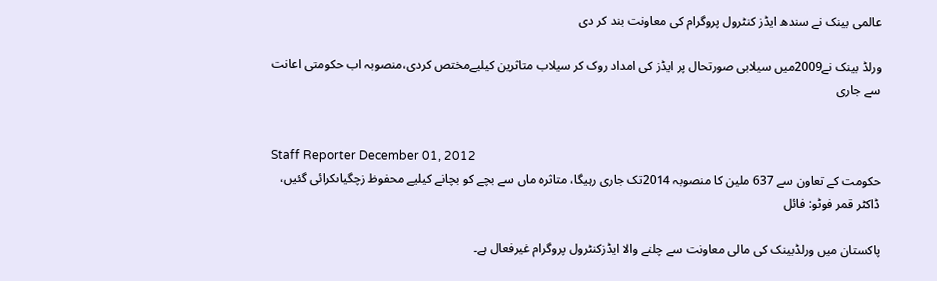عالمی بینک نے سندھ ایڈز کنٹرول پروگرام کی معاونت بند کر دی

ورلڈ بینک نے2009میں سیلابی صورتحال پر ایڈز کی امداد روک کر سیلاب متاثرین کیلیےمختص کردی،منصوبہ اب حکومتی اعانت سے جاری


Staff Reporter December 01, 2012
حکومت کے تعاون سے 637 ملین کا منصوبہ 2014تک جاری رہیگا، متاثرہ ماں سے بچے کو بچانے کیلیے محفوظ زچگیاںکرائی گئیں، ڈاکٹر قمر فوٹو: فائل

پاکستان میں ورلڈبینک کی مالی معاونت سے چلنے والا ایڈزکنٹرول پروگرام غیرفعال ہے۔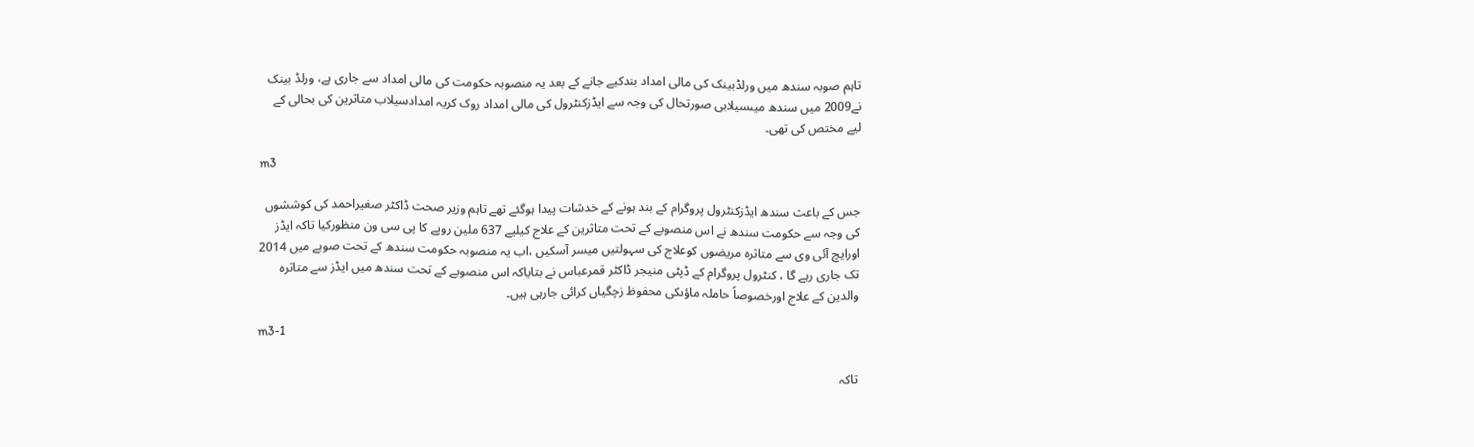تاہم صوبہ سندھ میں ورلڈبینک کی مالی امداد بندکیے جانے کے بعد یہ منصوبہ حکومت کی مالی امداد سے جاری ہے، ورلڈ بینک نے2009 میں سندھ میںسیلابی صورتحال کی وجہ سے ایڈزکنٹرول کی مالی امداد روک کریہ امدادسیلاب متاثرین کی بحالی کے لیے مختص کی تھی۔

m3

جس کے باعث سندھ ایڈزکنٹرول پروگرام کے بند ہونے کے خدشات پیدا ہوگئے تھے تاہم وزیر صحت ڈاکٹر صغیراحمد کی کوششوں کی وجہ سے حکومت سندھ نے اس منصوبے کے تحت متاثرین کے علاج کیلیے 637 ملین روپے کا پی سی ون منظورکیا تاکہ ایڈز اورایچ آئی وی سے متاثرہ مریضوں کوعلاج کی سہولتیں میسر آسکیں ،اب یہ منصوبہ حکومت سندھ کے تحت صوبے میں 2014 تک جاری رہے گا ، کنٹرول پروگرام کے ڈپٹی منیجر ڈاکٹر قمرعباس نے بتایاکہ اس منصوبے کے تحت سندھ میں ایڈز سے متاثرہ والدین کے علاج اورخصوصاً حاملہ ماؤںکی محفوظ زچگیاں کرائی جارہی ہیں۔

m3-1

تاکہ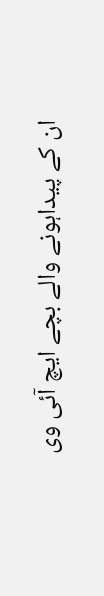ان کے پیداہونے والے بچے ایچ آئی وی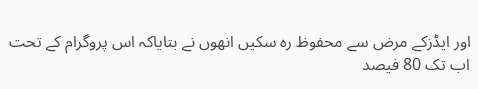اور ایڈزکے مرض سے محفوظ رہ سکیں انھوں نے بتایاکہ اس پروگرام کے تحت اب تک 80 فیصد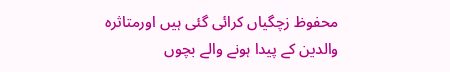محفوظ زچگیاں کرائی گئی ہیں اورمتاثرہ والدین کے پیدا ہونے والے بچوں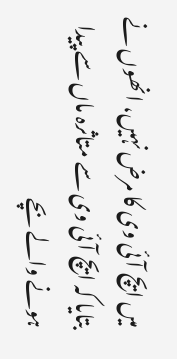میں ایچ آئی وی کا مرض نہیں، انھوں نے بتایا کہ ایچ آئی وی سے متاثرہ ماں سے پیدا ہونے والے بچے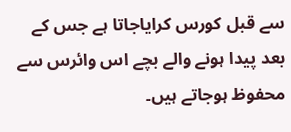سے قبل کورس کرایاجاتا ہے جس کے بعد پیدا ہونے والے بچے اس وائرس سے محفوظ ہوجاتے ہیں۔